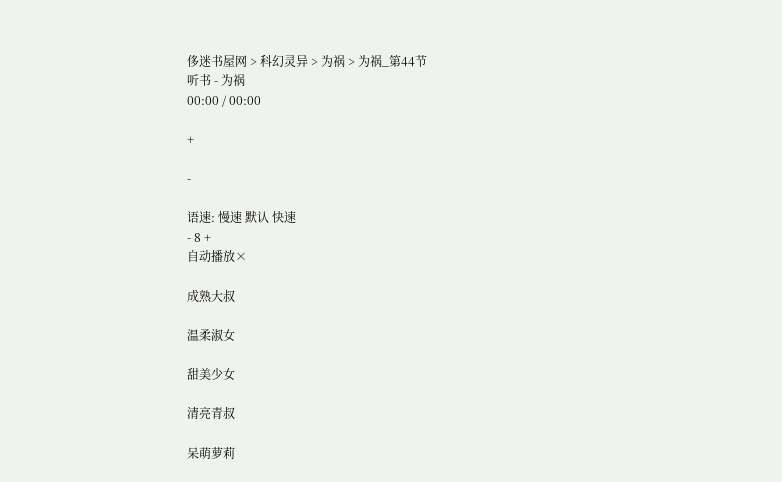侈迷书屋网 > 科幻灵异 > 为祸 > 为祸_第44节
听书 - 为祸
00:00 / 00:00

+

-

语速: 慢速 默认 快速
- 8 +
自动播放×

成熟大叔

温柔淑女

甜美少女

清亮青叔

呆萌萝莉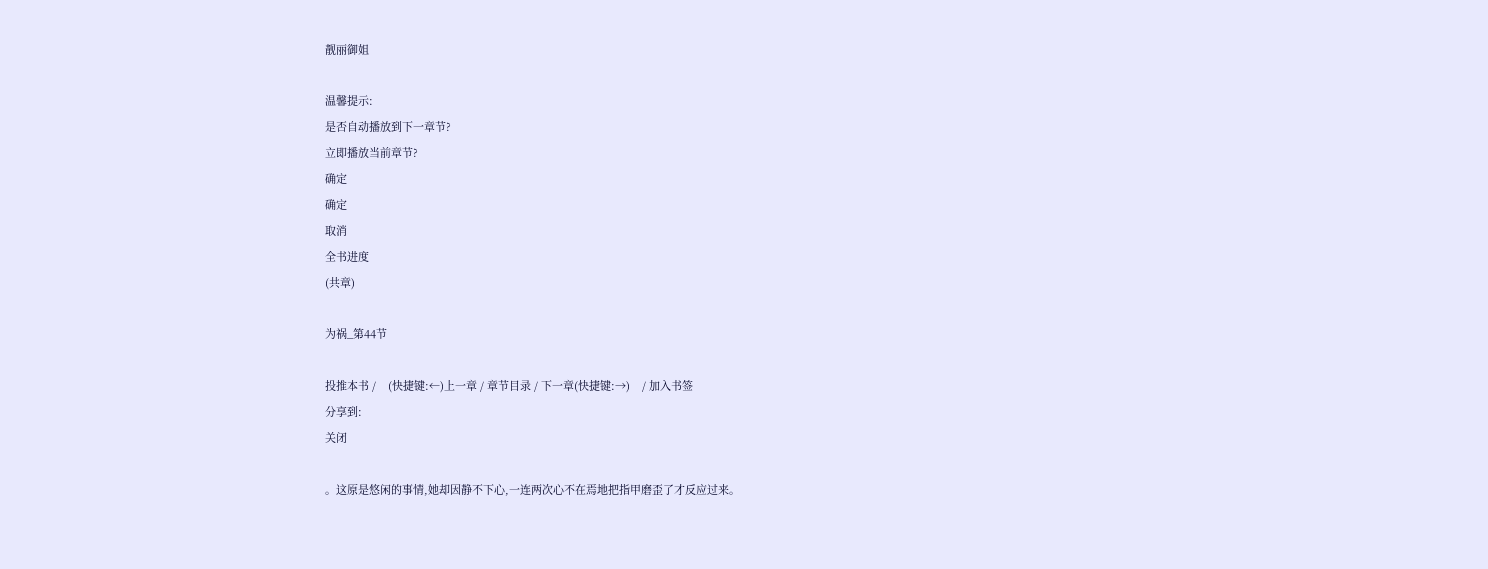靓丽御姐

温馨提示:
是否自动播放到下一章节?
立即播放当前章节?
确定
确定
取消
全书进度
(共章)

为祸_第44节

投推本书 /    (快捷键:←)上一章 / 章节目录 / 下一章(快捷键:→)    / 加入书签
分享到:
关闭

。这原是悠闲的事情,她却因静不下心,一连两次心不在焉地把指甲磨歪了才反应过来。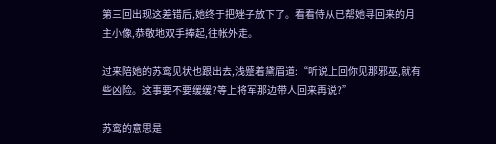第三回出现这差错后,她终于把矬子放下了。看看侍从已帮她寻回来的月主小像,恭敬地双手捧起,往帐外走。

过来陪她的苏鸾见状也跟出去,浅蹙着黛眉道:“听说上回你见那邪巫,就有些凶险。这事要不要缓缓?等上将军那边带人回来再说?”

苏鸾的意思是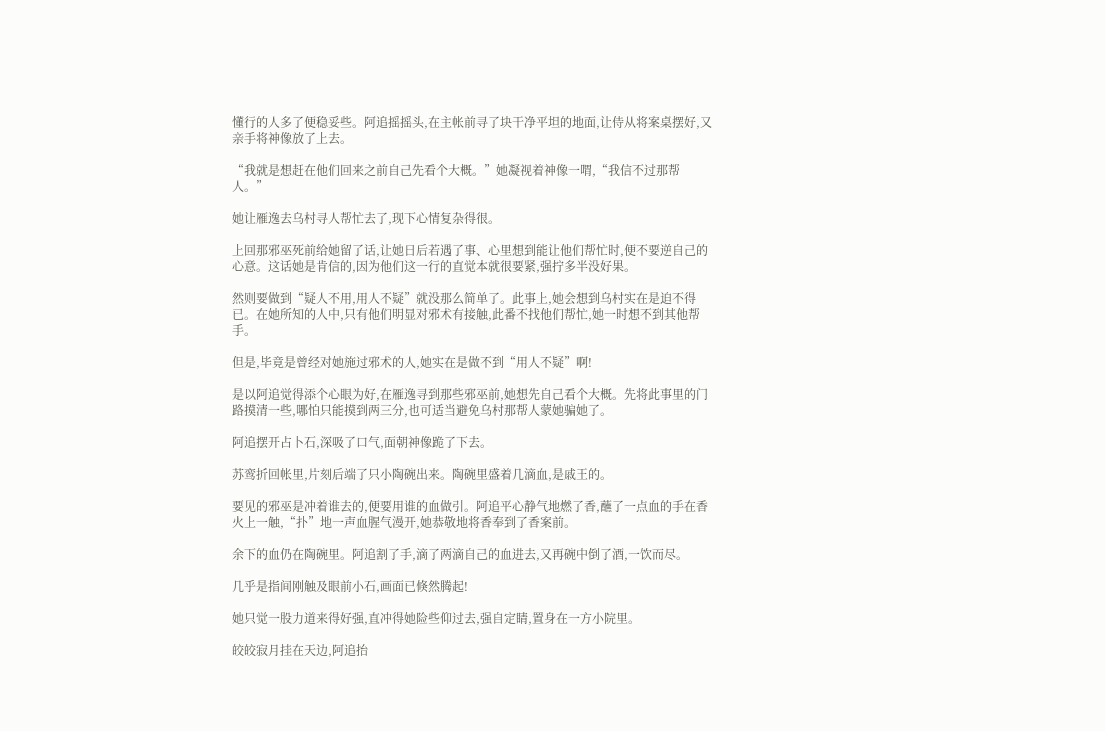懂行的人多了便稳妥些。阿追摇摇头,在主帐前寻了块干净平坦的地面,让侍从将案桌摆好,又亲手将神像放了上去。

“我就是想赶在他们回来之前自己先看个大概。”她凝视着神像一喟,“我信不过那帮人。”

她让雁逸去乌村寻人帮忙去了,现下心情复杂得很。

上回那邪巫死前给她留了话,让她日后若遇了事、心里想到能让他们帮忙时,便不要逆自己的心意。这话她是肯信的,因为他们这一行的直觉本就很要紧,强拧多半没好果。

然则要做到“疑人不用,用人不疑”就没那么简单了。此事上,她会想到乌村实在是迫不得已。在她所知的人中,只有他们明显对邪术有接触,此番不找他们帮忙,她一时想不到其他帮手。

但是,毕竟是曾经对她施过邪术的人,她实在是做不到“用人不疑”啊!

是以阿追觉得添个心眼为好,在雁逸寻到那些邪巫前,她想先自己看个大概。先将此事里的门路摸清一些,哪怕只能摸到两三分,也可适当避免乌村那帮人蒙她骗她了。

阿追摆开占卜石,深吸了口气,面朝神像跪了下去。

苏鸾折回帐里,片刻后端了只小陶碗出来。陶碗里盛着几滴血,是戚王的。

要见的邪巫是冲着谁去的,便要用谁的血做引。阿追平心静气地燃了香,蘸了一点血的手在香火上一触,“扑”地一声血腥气漫开,她恭敬地将香奉到了香案前。

余下的血仍在陶碗里。阿追割了手,滴了两滴自己的血进去,又再碗中倒了酒,一饮而尽。

几乎是指间刚触及眼前小石,画面已倏然腾起!

她只觉一股力道来得好强,直冲得她险些仰过去,强自定睛,置身在一方小院里。

皎皎寂月挂在天边,阿追抬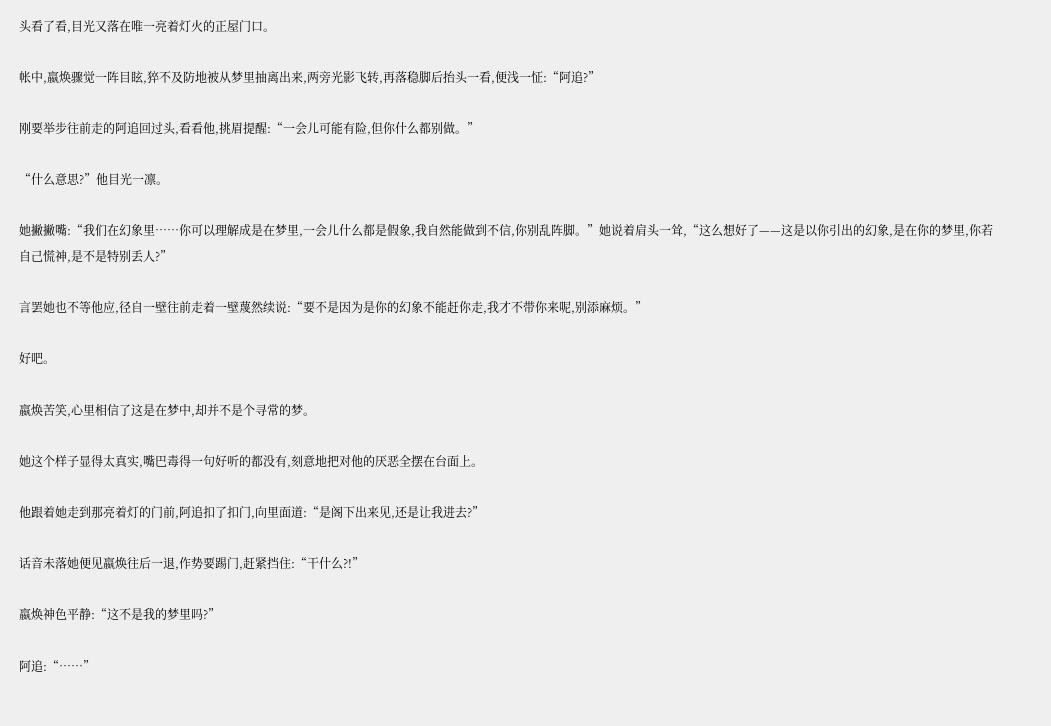头看了看,目光又落在唯一亮着灯火的正屋门口。

帐中,嬴焕骤觉一阵目眩,猝不及防地被从梦里抽离出来,两旁光影飞转,再落稳脚后抬头一看,便浅一怔:“阿追?”

刚要举步往前走的阿追回过头,看看他,挑眉提醒:“一会儿可能有险,但你什么都别做。”

“什么意思?”他目光一凛。

她撇撇嘴:“我们在幻象里……你可以理解成是在梦里,一会儿什么都是假象,我自然能做到不信,你别乱阵脚。”她说着肩头一耸,“这么想好了——这是以你引出的幻象,是在你的梦里,你若自己慌神,是不是特别丢人?”

言罢她也不等他应,径自一壁往前走着一壁蔑然续说:“要不是因为是你的幻象不能赶你走,我才不带你来呢,别添麻烦。”

好吧。

嬴焕苦笑,心里相信了这是在梦中,却并不是个寻常的梦。

她这个样子显得太真实,嘴巴毒得一句好听的都没有,刻意地把对他的厌恶全摆在台面上。

他跟着她走到那亮着灯的门前,阿追扣了扣门,向里面道:“是阁下出来见,还是让我进去?”

话音未落她便见嬴焕往后一退,作势要踢门,赶紧挡住:“干什么?!”

嬴焕神色平静:“这不是我的梦里吗?”

阿追:“……”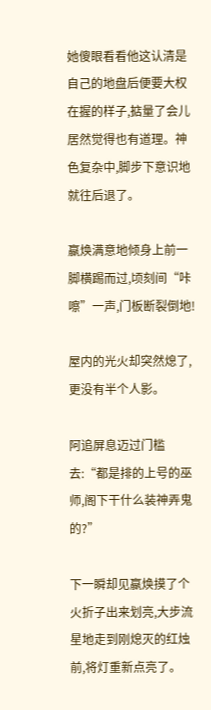她傻眼看看他这认清是自己的地盘后便要大权在握的样子,掂量了会儿居然觉得也有道理。神色复杂中,脚步下意识地就往后退了。

嬴焕满意地倾身上前一脚横踢而过,顷刻间“咔嚓”一声,门板断裂倒地!

屋内的光火却突然熄了,更没有半个人影。

阿追屏息迈过门槛去:“都是排的上号的巫师,阁下干什么装神弄鬼的?”

下一瞬却见嬴焕摸了个火折子出来划亮,大步流星地走到刚熄灭的红烛前,将灯重新点亮了。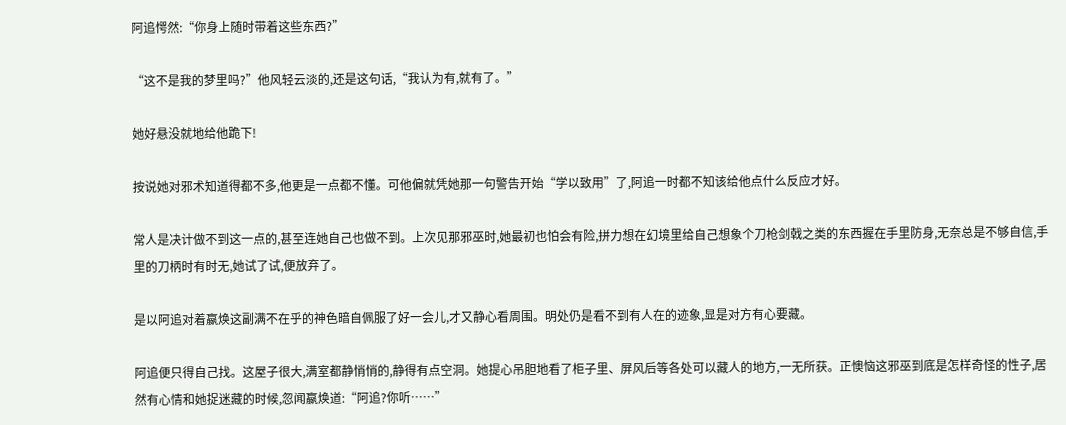阿追愕然:“你身上随时带着这些东西?”

“这不是我的梦里吗?”他风轻云淡的,还是这句话,“我认为有,就有了。”

她好悬没就地给他跪下!

按说她对邪术知道得都不多,他更是一点都不懂。可他偏就凭她那一句警告开始“学以致用”了,阿追一时都不知该给他点什么反应才好。

常人是决计做不到这一点的,甚至连她自己也做不到。上次见那邪巫时,她最初也怕会有险,拼力想在幻境里给自己想象个刀枪剑戟之类的东西握在手里防身,无奈总是不够自信,手里的刀柄时有时无,她试了试,便放弃了。

是以阿追对着嬴焕这副满不在乎的神色暗自佩服了好一会儿,才又静心看周围。明处仍是看不到有人在的迹象,显是对方有心要藏。

阿追便只得自己找。这屋子很大,满室都静悄悄的,静得有点空洞。她提心吊胆地看了柜子里、屏风后等各处可以藏人的地方,一无所获。正懊恼这邪巫到底是怎样奇怪的性子,居然有心情和她捉迷藏的时候,忽闻嬴焕道:“阿追?你听……”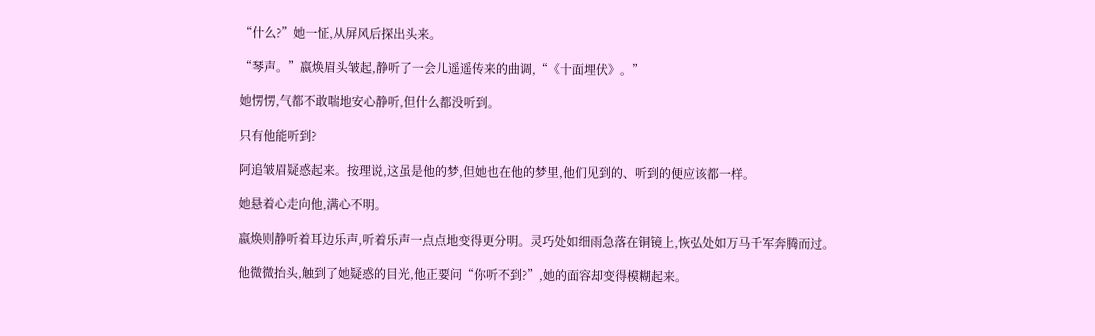“什么?”她一怔,从屏风后探出头来。

“琴声。”嬴焕眉头皱起,静听了一会儿遥遥传来的曲调,“《十面埋伏》。”

她愣愣,气都不敢喘地安心静听,但什么都没听到。

只有他能听到?

阿追皱眉疑惑起来。按理说,这虽是他的梦,但她也在他的梦里,他们见到的、听到的便应该都一样。

她悬着心走向他,满心不明。

嬴焕则静听着耳边乐声,听着乐声一点点地变得更分明。灵巧处如细雨急落在铜镜上,恢弘处如万马千军奔腾而过。

他微微抬头,触到了她疑惑的目光,他正要问“你听不到?”,她的面容却变得模糊起来。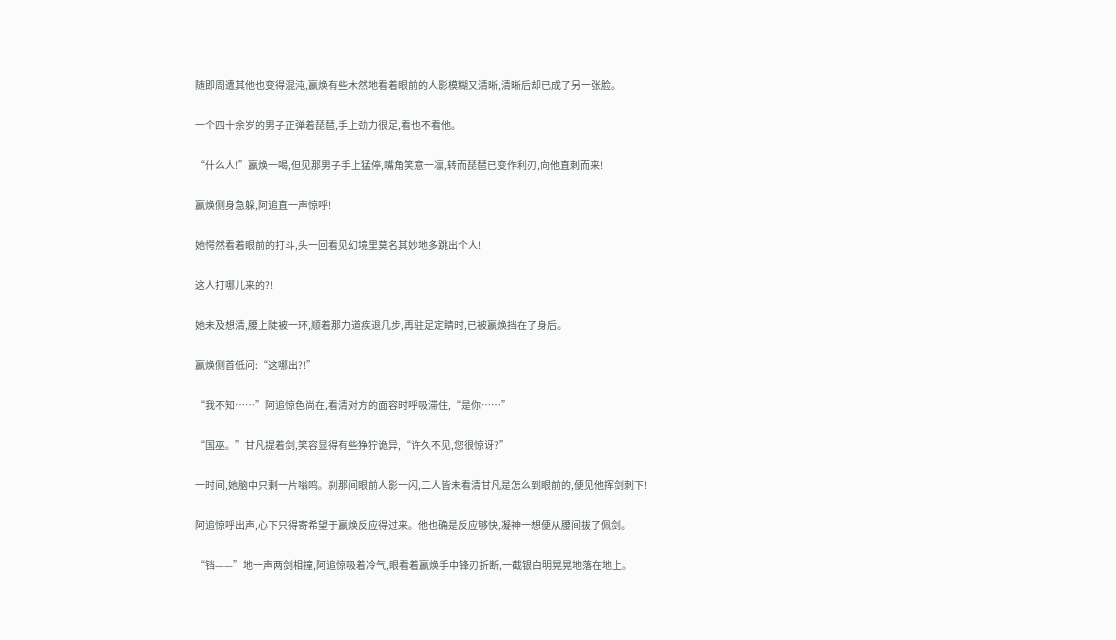随即周遭其他也变得混沌,嬴焕有些木然地看着眼前的人影模糊又清晰,清晰后却已成了另一张脸。

一个四十余岁的男子正弹着琵琶,手上劲力很足,看也不看他。

“什么人!”嬴焕一喝,但见那男子手上猛停,嘴角笑意一凛,转而琵琶已变作利刃,向他直刺而来!

嬴焕侧身急躲,阿追直一声惊呼!

她愕然看着眼前的打斗,头一回看见幻境里莫名其妙地多跳出个人!

这人打哪儿来的?!

她未及想清,腰上陡被一环,顺着那力道疾退几步,再驻足定睛时,已被嬴焕挡在了身后。

嬴焕侧首低问:“这哪出?!”

“我不知……”阿追惊色尚在,看清对方的面容时呼吸滞住,“是你……”

“国巫。”甘凡提着剑,笑容显得有些狰狞诡异,“许久不见,您很惊讶?”

一时间,她脑中只剩一片嗡鸣。刹那间眼前人影一闪,二人皆未看清甘凡是怎么到眼前的,便见他挥剑刺下!

阿追惊呼出声,心下只得寄希望于嬴焕反应得过来。他也确是反应够快,凝神一想便从腰间拔了佩剑。

“铛——”地一声两剑相撞,阿追惊吸着冷气,眼看着嬴焕手中锋刃折断,一截银白明晃晃地落在地上。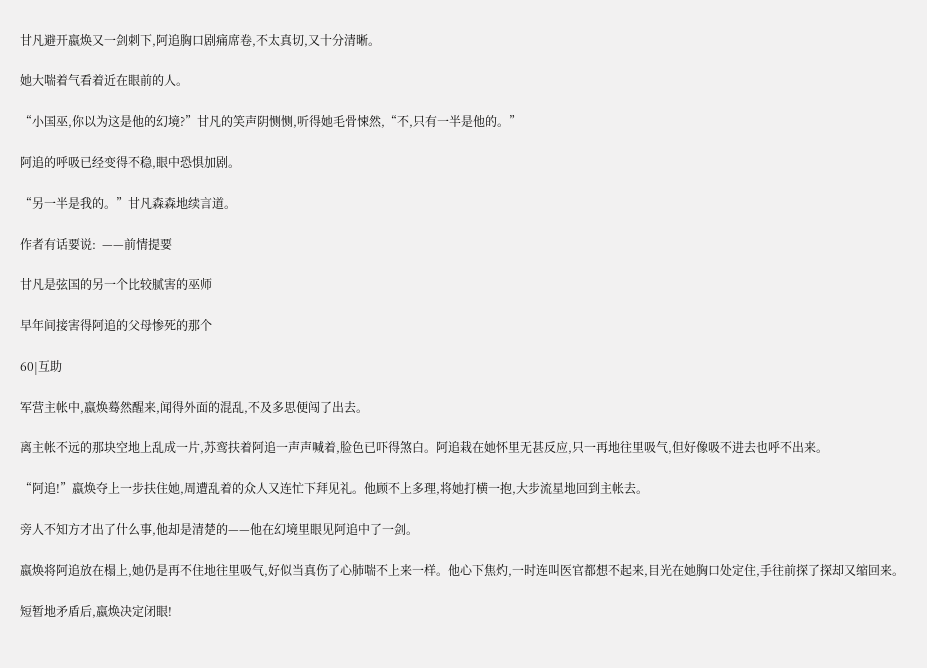甘凡避开嬴焕又一剑刺下,阿追胸口剧痛席卷,不太真切,又十分清晰。

她大喘着气看着近在眼前的人。

“小国巫,你以为这是他的幻境?”甘凡的笑声阴恻恻,听得她毛骨悚然,“不,只有一半是他的。”

阿追的呼吸已经变得不稳,眼中恐惧加剧。

“另一半是我的。”甘凡森森地续言道。

作者有话要说:  ——前情提要

甘凡是弦国的另一个比较腻害的巫师

早年间接害得阿追的父母惨死的那个

60|互助

军营主帐中,嬴焕蓦然醒来,闻得外面的混乱,不及多思便闯了出去。

离主帐不远的那块空地上乱成一片,苏鸾扶着阿追一声声喊着,脸色已吓得煞白。阿追栽在她怀里无甚反应,只一再地往里吸气,但好像吸不进去也呼不出来。

“阿追!”嬴焕夺上一步扶住她,周遭乱着的众人又连忙下拜见礼。他顾不上多理,将她打横一抱,大步流星地回到主帐去。

旁人不知方才出了什么事,他却是清楚的——他在幻境里眼见阿追中了一剑。

嬴焕将阿追放在榻上,她仍是再不住地往里吸气,好似当真伤了心肺喘不上来一样。他心下焦灼,一时连叫医官都想不起来,目光在她胸口处定住,手往前探了探却又缩回来。

短暂地矛盾后,嬴焕决定闭眼!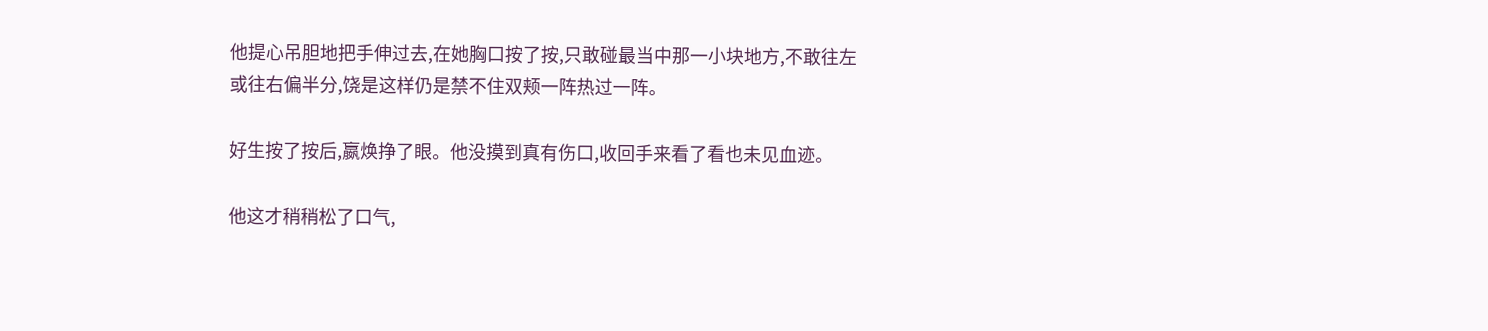他提心吊胆地把手伸过去,在她胸口按了按,只敢碰最当中那一小块地方,不敢往左或往右偏半分,饶是这样仍是禁不住双颊一阵热过一阵。

好生按了按后,嬴焕挣了眼。他没摸到真有伤口,收回手来看了看也未见血迹。

他这才稍稍松了口气,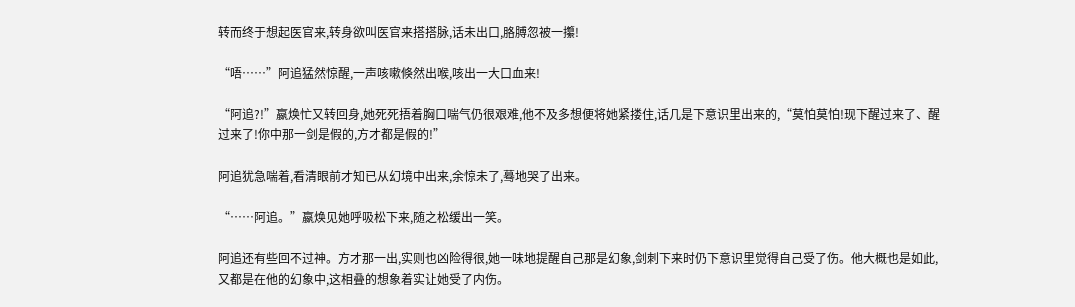转而终于想起医官来,转身欲叫医官来搭搭脉,话未出口,胳膊忽被一攥!

“唔……”阿追猛然惊醒,一声咳嗽倏然出喉,咳出一大口血来!

“阿追?!”嬴焕忙又转回身,她死死捂着胸口喘气仍很艰难,他不及多想便将她紧搂住,话几是下意识里出来的,“莫怕莫怕!现下醒过来了、醒过来了!你中那一剑是假的,方才都是假的!”

阿追犹急喘着,看清眼前才知已从幻境中出来,余惊未了,蓦地哭了出来。

“……阿追。”嬴焕见她呼吸松下来,随之松缓出一笑。

阿追还有些回不过神。方才那一出,实则也凶险得很,她一味地提醒自己那是幻象,剑刺下来时仍下意识里觉得自己受了伤。他大概也是如此,又都是在他的幻象中,这相叠的想象着实让她受了内伤。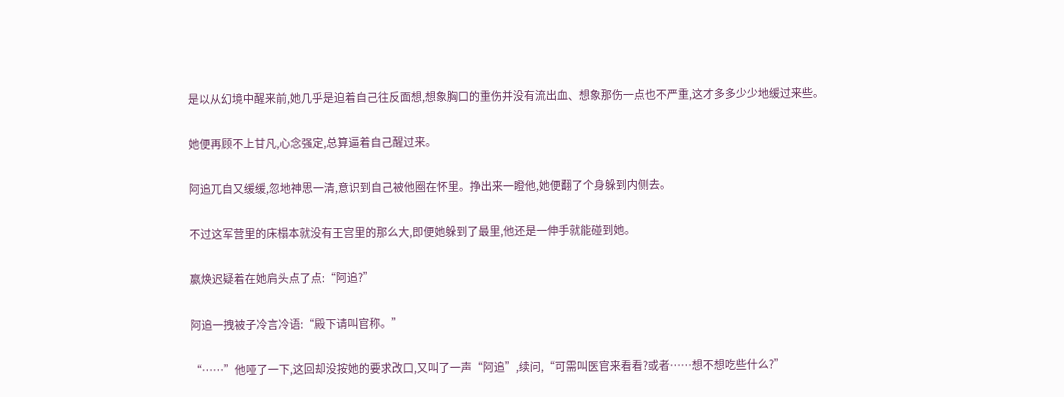是以从幻境中醒来前,她几乎是迫着自己往反面想,想象胸口的重伤并没有流出血、想象那伤一点也不严重,这才多多少少地缓过来些。

她便再顾不上甘凡,心念强定,总算逼着自己醒过来。

阿追兀自又缓缓,忽地神思一清,意识到自己被他圈在怀里。挣出来一瞪他,她便翻了个身躲到内侧去。

不过这军营里的床榻本就没有王宫里的那么大,即便她躲到了最里,他还是一伸手就能碰到她。

嬴焕迟疑着在她肩头点了点:“阿追?”

阿追一拽被子冷言冷语:“殿下请叫官称。”

“……”他哑了一下,这回却没按她的要求改口,又叫了一声“阿追”,续问,“可需叫医官来看看?或者……想不想吃些什么?”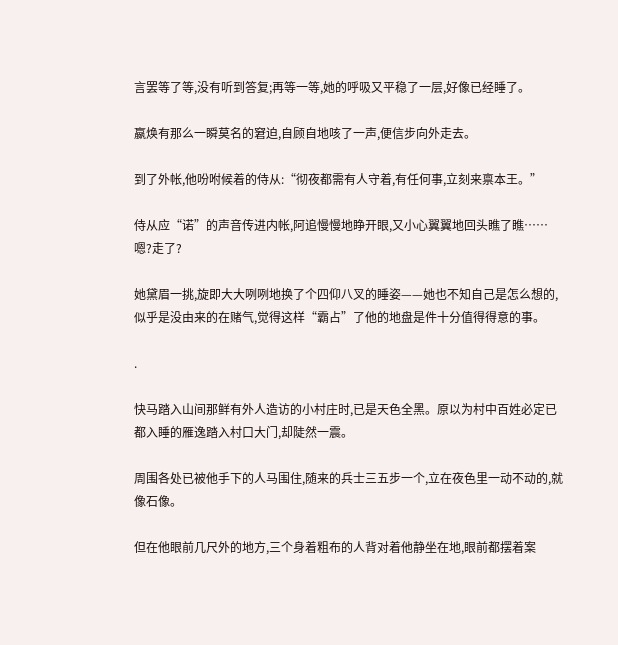言罢等了等,没有听到答复;再等一等,她的呼吸又平稳了一层,好像已经睡了。

嬴焕有那么一瞬莫名的窘迫,自顾自地咳了一声,便信步向外走去。

到了外帐,他吩咐候着的侍从:“彻夜都需有人守着,有任何事,立刻来禀本王。”

侍从应“诺”的声音传进内帐,阿追慢慢地睁开眼,又小心翼翼地回头瞧了瞧……嗯?走了?

她黛眉一挑,旋即大大咧咧地换了个四仰八叉的睡姿——她也不知自己是怎么想的,似乎是没由来的在赌气,觉得这样“霸占”了他的地盘是件十分值得得意的事。

.

快马踏入山间那鲜有外人造访的小村庄时,已是天色全黑。原以为村中百姓必定已都入睡的雁逸踏入村口大门,却陡然一震。

周围各处已被他手下的人马围住,随来的兵士三五步一个,立在夜色里一动不动的,就像石像。

但在他眼前几尺外的地方,三个身着粗布的人背对着他静坐在地,眼前都摆着案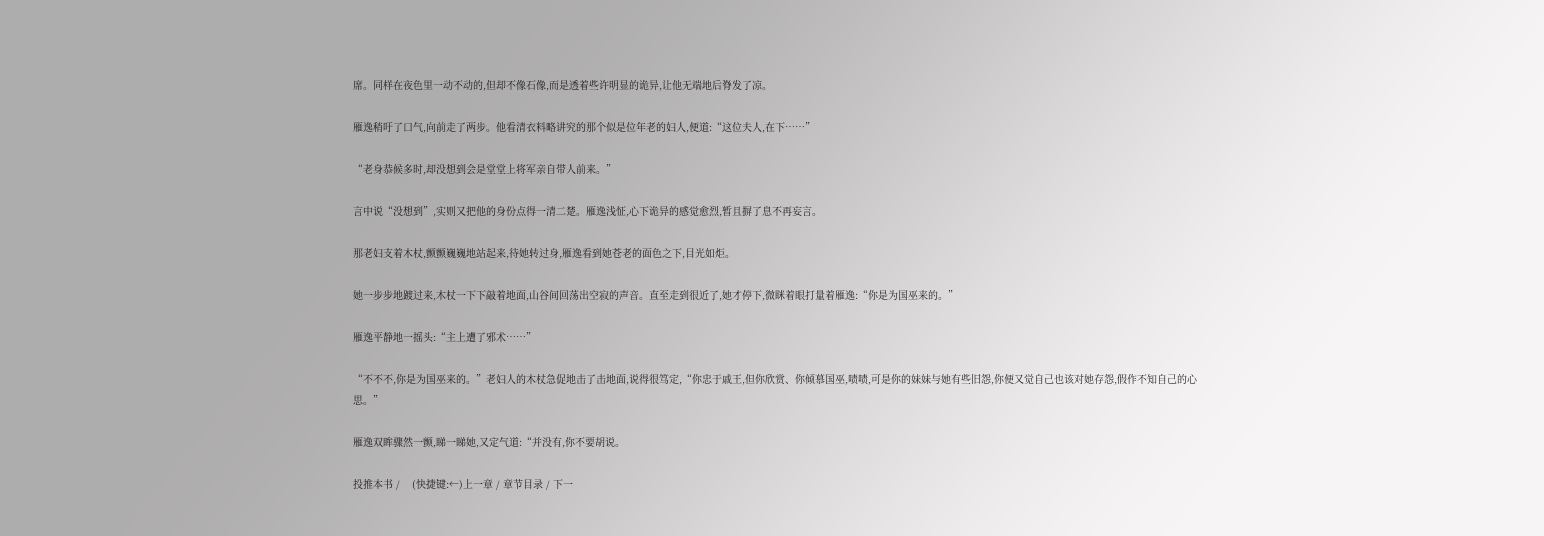席。同样在夜色里一动不动的,但却不像石像,而是透着些许明显的诡异,让他无端地后脊发了凉。

雁逸稍吁了口气,向前走了两步。他看清衣料略讲究的那个似是位年老的妇人,便道:“这位夫人,在下……”

“老身恭候多时,却没想到会是堂堂上将军亲自带人前来。”

言中说“没想到”,实则又把他的身份点得一清二楚。雁逸浅怔,心下诡异的感觉愈烈,暂且摒了息不再妄言。

那老妇支着木杖,颤颤巍巍地站起来,待她转过身,雁逸看到她苍老的面色之下,目光如炬。

她一步步地踱过来,木杖一下下敲着地面,山谷间回荡出空寂的声音。直至走到很近了,她才停下,微眯着眼打量着雁逸:“你是为国巫来的。”

雁逸平静地一摇头:“主上遭了邪术……”

“不不不,你是为国巫来的。”老妇人的木杖急促地击了击地面,说得很笃定,“你忠于戚王,但你欣赏、你倾慕国巫,啧啧,可是你的妹妹与她有些旧怨,你便又觉自己也该对她存怨,假作不知自己的心思。”

雁逸双眸骤然一颤,睇一睇她,又定气道:“并没有,你不要胡说。

投推本书 /    (快捷键:←)上一章 / 章节目录 / 下一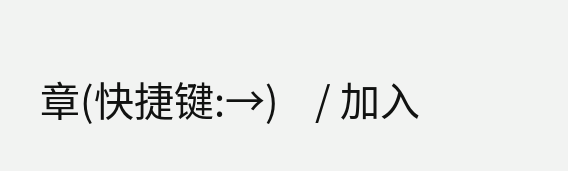章(快捷键:→)    / 加入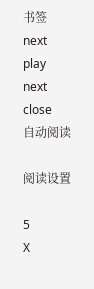书签
next
play
next
close
自动阅读

阅读设置

5
X